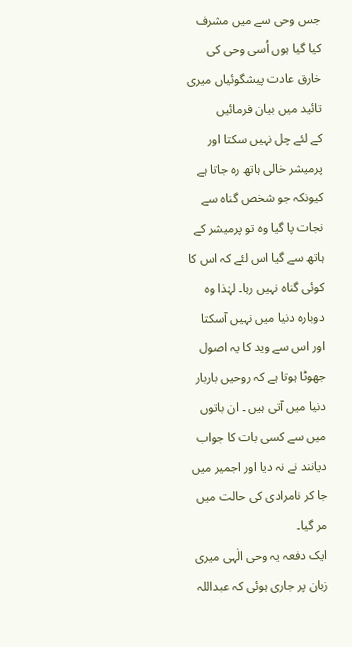جس وحی سے میں مشرف کیا گیا ہوں اُسی وحی کی خارق عادت پیشگوئیاں میری تائید میں بیان فرمائیں
کے لئے چل نہیں سکتا اور پرمیشر خالی ہاتھ رہ جاتا ہے کیونکہ جو شخص گناہ سے نجات پا گیا وہ تو پرمیشر کے ہاتھ سے گیا اس لئے کہ اس کا کوئی گناہ نہیں رہا۔ لہٰذا وہ دوبارہ دنیا میں نہیں آسکتا اور اس سے وید کا یہ اصول جھوٹا ہوتا ہے کہ روحیں باربار دنیا میں آتی ہیں ۔ ان باتوں میں سے کسی بات کا جواب دیانند نے نہ دیا اور اجمیر میں جا کر نامرادی کی حالت میں مر گیا۔
ایک دفعہ یہ وحی الٰہی میری زبان پر جاری ہوئی کہ عبداللہ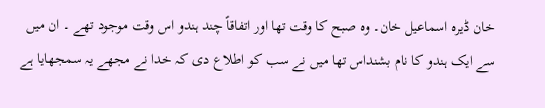خان ڈیرہ اسماعیل خان۔ وہ صبح کا وقت تھا اور اتفاقاً چند ہندو اس وقت موجود تھے ۔ ان میں سے ایک ہندو کا نام بشنداس تھا میں نے سب کو اطلاع دی کہ خدا نے مجھے یہ سمجھایا ہے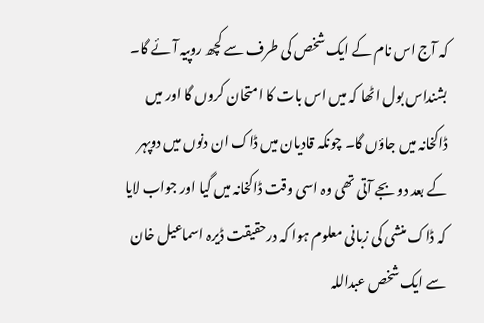کہ آج اس نام کے ایک شخص کی طرف سے کچھ روپیہ آئے گا۔ بشنداس بول اٹھا کہ میں اس بات کا امتحان کروں گا اور میں ڈاکخانہ میں جاؤں گا۔ چونکہ قادیان میں ڈاک ان دنوں میں دوپہر کے بعد دو بجے آتی تھی وہ اسی وقت ڈاکخانہ میں گیا اور جواب لایا کہ ڈاک منشی کی زبانی معلوم ہوا کہ درحقیقت ڈیرہ اسماعیل خان سے ایک شخص عبداللہ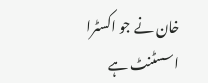خان نے جو اکسٹرا اسسٹنٹ ہے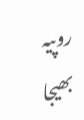روپیہ بھیجا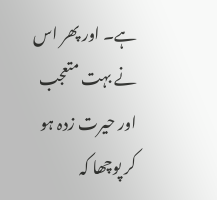ہے۔ اور پھر اس نے بہت متعجب اور حیرت زدہ ہو کر پوچھا کہ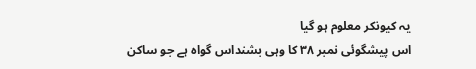یہ کیونکر معلوم ہو گیا
اس پیشگوئی نمبر ۳۸ کا وہی بشنداس گواہ ہے جو ساکن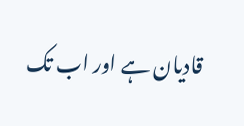قادیان ہے اور اب تک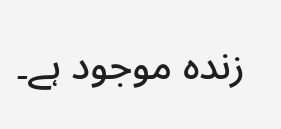زندہ موجود ہے۔